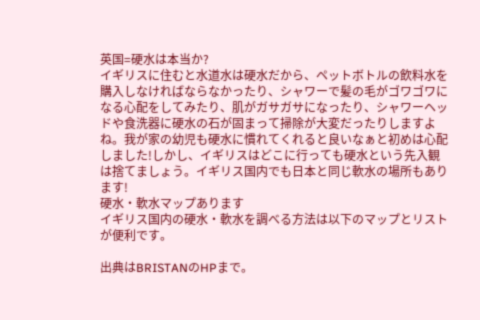英国=硬水は本当か?
イギリスに住むと水道水は硬水だから、ペットボトルの飲料水を購入しなければならなかったり、シャワーで髪の毛がゴワゴワになる心配をしてみたり、肌がガサガサになったり、シャワーヘッドや食洗器に硬水の石が固まって掃除が大変だったりしますよね。我が家の幼児も硬水に慣れてくれると良いなぁと初めは心配しました!しかし、イギリスはどこに行っても硬水という先入観は捨てましょう。イギリス国内でも日本と同じ軟水の場所もあります!
硬水・軟水マップあります
イギリス国内の硬水・軟水を調べる方法は以下のマップとリストが便利です。

出典はBRISTANのHPまで。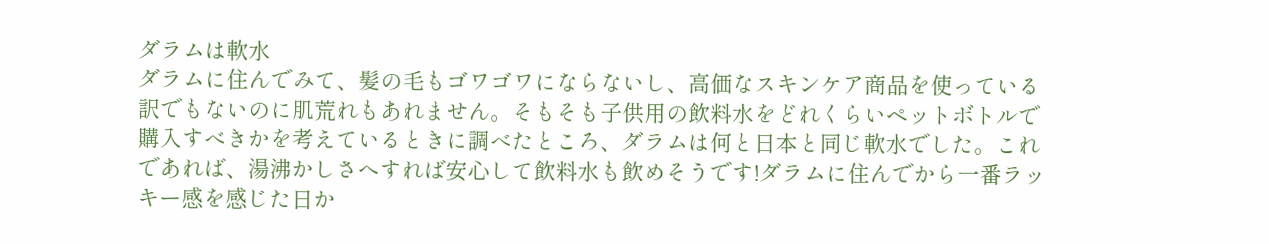ダラムは軟水
ダラムに住んでみて、髪の毛もゴワゴワにならないし、高価なスキンケア商品を使っている訳でもないのに肌荒れもあれません。そもそも子供用の飲料水をどれくらいペットボトルで購入すべきかを考えているときに調べたところ、ダラムは何と日本と同じ軟水でした。これであれば、湯沸かしさへすれば安心して飲料水も飲めそうです!ダラムに住んでから一番ラッキー感を感じた日か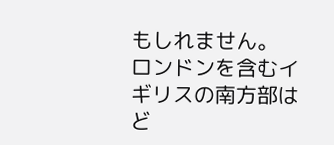もしれません。
ロンドンを含むイギリスの南方部はど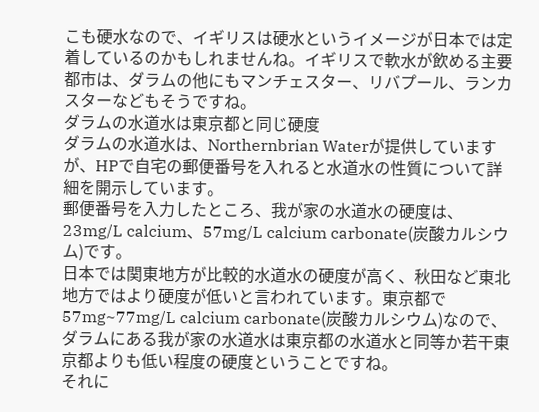こも硬水なので、イギリスは硬水というイメージが日本では定着しているのかもしれませんね。イギリスで軟水が飲める主要都市は、ダラムの他にもマンチェスター、リバプール、ランカスターなどもそうですね。
ダラムの水道水は東京都と同じ硬度
ダラムの水道水は、Northernbrian Waterが提供していますが、HPで自宅の郵便番号を入れると水道水の性質について詳細を開示しています。
郵便番号を入力したところ、我が家の水道水の硬度は、23mg/L calcium、57mg/L calcium carbonate(炭酸カルシウム)です。
日本では関東地方が比較的水道水の硬度が高く、秋田など東北地方ではより硬度が低いと言われています。東京都で57mg~77mg/L calcium carbonate(炭酸カルシウム)なので、ダラムにある我が家の水道水は東京都の水道水と同等か若干東京都よりも低い程度の硬度ということですね。
それに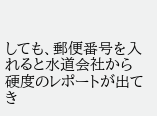しても、郵便番号を入れると水道会社から硬度のレポートが出てき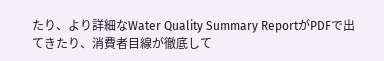たり、より詳細なWater Quality Summary ReportがPDFで出てきたり、消費者目線が徹底して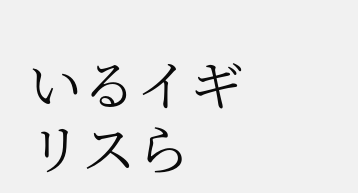いるイギリスら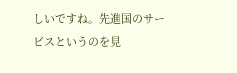しいですね。先進国のサービスというのを見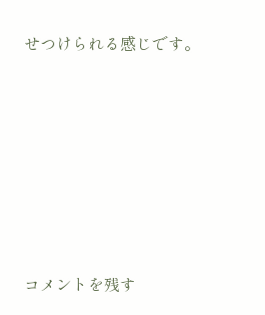せつけられる感じです。







コメントを残す